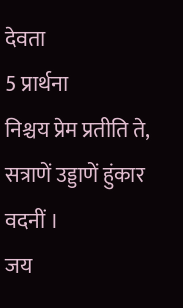देवता
5 प्रार्थना
निश्चय प्रेम प्रतीति ते,
सत्राणें उड्डाणें हुंकार वदनीं ।
जय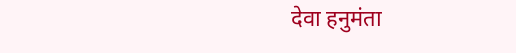देवा हनुमंता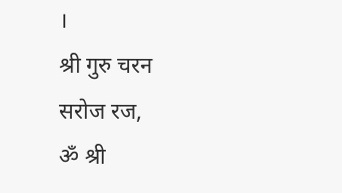।
श्री गुरु चरन सरोज रज,
ॐ श्री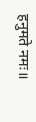हनुमते नमः॥